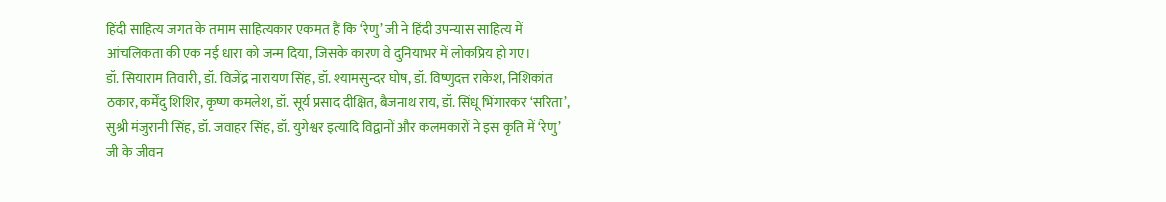हिंदी साहित्य जगत के तमाम साहित्यकार एकमत हैं कि ‘रेणु’ जी ने हिंदी उपन्यास साहित्य में आंचलिकता की एक नई धारा को जन्म दिया, जिसके कारण वे दुनियाभर में लोकप्रिय हो गए।
डॉ. सियाराम तिवारी, डॉ. विजेंद्र नारायण सिंह, डॉ. श्यामसुन्दर घोष, डॉ. विष्णुदत्त राकेश, निशिकांत ठकार, कर्मेंदु शिशिर, कृष्ण कमलेश, डॉ. सूर्य प्रसाद दीक्षित, बैजनाथ राय, डॉ. सिंधू भिंगारकर ‘सरिता’, सुश्री मंजुरानी सिंह, डॉ. जवाहर सिंह, डॉ. युगेश्वर इत्यादि विद्वानों और कलमकारों ने इस कृति में ‘रेणु’ जी के जीवन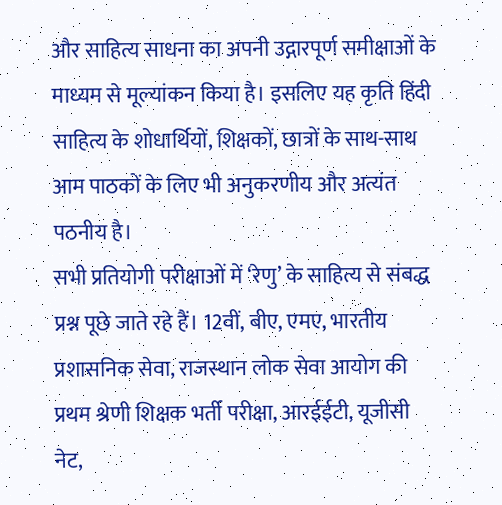और साहित्य साधना का अपनी उद्गारपूर्ण समीक्षाओं के माध्यम से मूल्यांकन किया है। इसलिए यह कृति हिंदी साहित्य के शोधार्थियों, शिक्षकों, छात्रों के साथ-साथ आम पाठकों के लिए भी अनुकरणीय और अत्यंत पठनीय है।
सभी प्रतियोगी परीक्षाओं में ‘रेणु’ के साहित्य से संबद्ध प्रश्न पूछे जाते रहे हैं। 12वीं, बीए, एमए, भारतीय प्रशासनिक सेवा, राजस्थान लोक सेवा आयोग की प्रथम श्रेणी शिक्षक भर्ती परीक्षा, आरईईटी, यूजीसी नेट,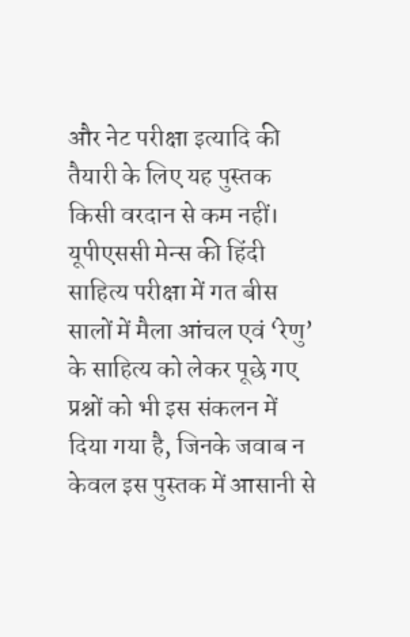और नेट परीक्षा इत्यादि की तैयारी के लिए यह पुस्तक किसी वरदान से कम नहीं।
यूपीएससी मेन्स की हिंदी साहित्य परीक्षा में गत बीस सालों में मैला आंचल एवं ‘रेणु’ के साहित्य को लेकर पूछे गए प्रश्नों को भी इस संकलन में दिया गया है, जिनके जवाब न केवल इस पुस्तक में आसानी से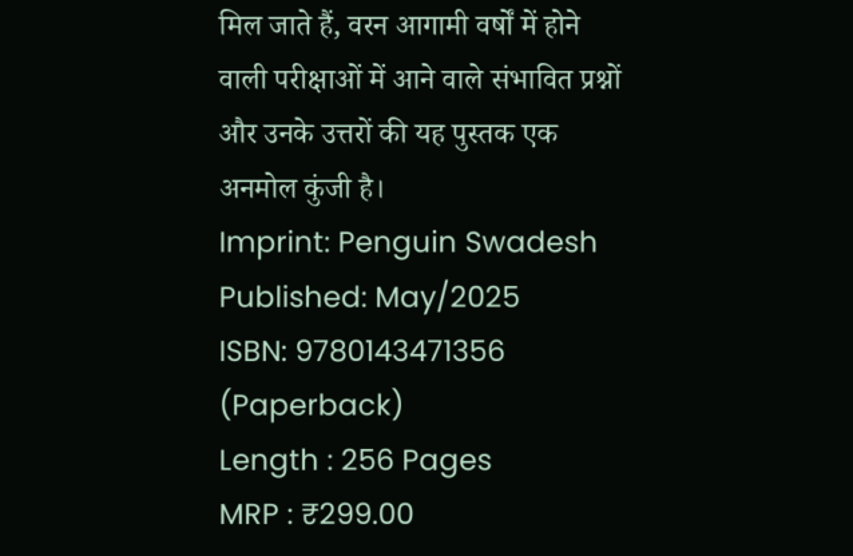मिल जाते हैं, वरन आगामी वर्षों में होने वाली परीक्षाओं में आने वाले संभावित प्रश्नों और उनके उत्तरों की यह पुस्तक एक अनमोल कुंजी है।
Imprint: Penguin Swadesh
Published: May/2025
ISBN: 9780143471356 (Paperback)
Length : 256 Pages
MRP : ₹299.00